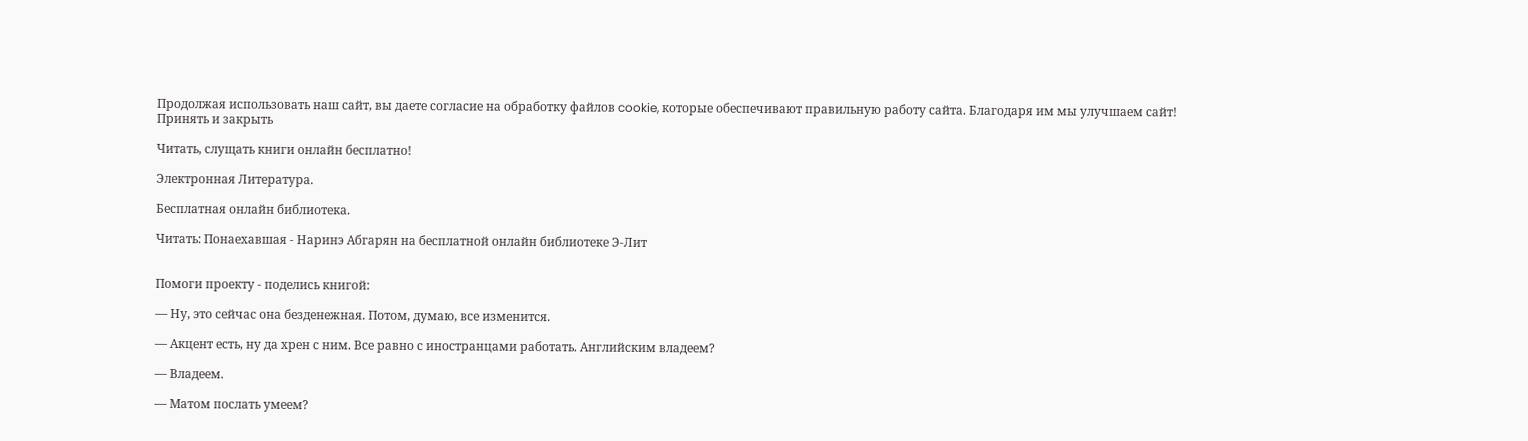Продолжая использовать наш сайт, вы даете согласие на обработку файлов cookie, которые обеспечивают правильную работу сайта. Благодаря им мы улучшаем сайт!
Принять и закрыть

Читать, слущать книги онлайн бесплатно!

Электронная Литература.

Бесплатная онлайн библиотека.

Читать: Понаехавшая - Наринэ Абгарян на бесплатной онлайн библиотеке Э-Лит


Помоги проекту - поделись книгой:

— Ну, это сейчас она безденежная. Потом, думаю, все изменится.

— Акцент есть, ну да хрен с ним. Все равно с иностранцами работать. Английским владеем?

— Владеем.

— Матом послать умеем?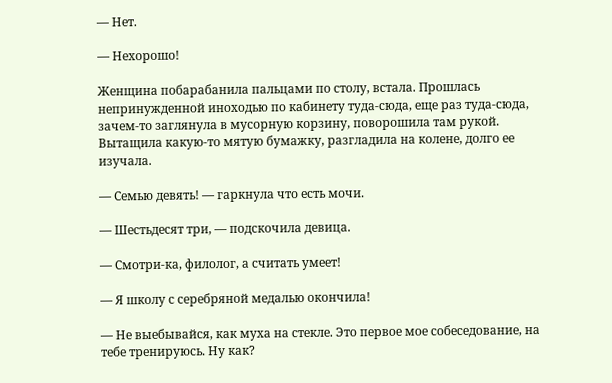— Нет.

— Нехорошо!

Женщина побарабанила пальцами по столу, встала. Прошлась непринужденной иноходью по кабинету туда-сюда, еще раз туда-сюда, зачем-то заглянула в мусорную корзину, поворошила там рукой. Вытащила какую-то мятую бумажку, разгладила на колене, долго ее изучала.

— Семью девять! — гаркнула что есть мочи.

— Шестьдесят три, — подскочила девица.

— Смотри-ка, филолог, а считать умеет!

— Я школу с серебряной медалью окончила!

— Не выебывайся, как муха на стекле. Это первое мое собеседование, на тебе тренируюсь. Ну как?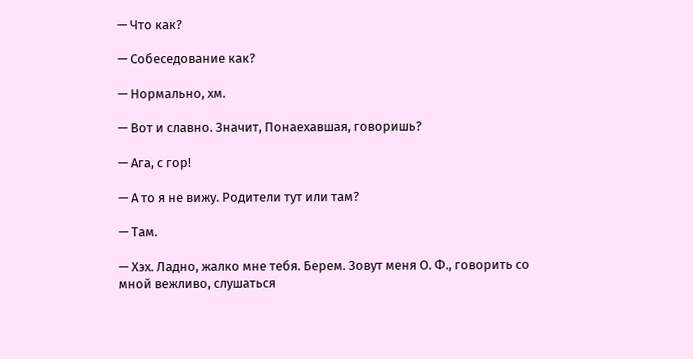— Что как?

— Собеседование как?

— Нормально, хм.

— Вот и славно. Значит, Понаехавшая, говоришь?

— Ага, с гор!

— А то я не вижу. Родители тут или там?

— Там.

— Хэх. Ладно, жалко мне тебя. Берем. Зовут меня О. Ф., говорить со мной вежливо, слушаться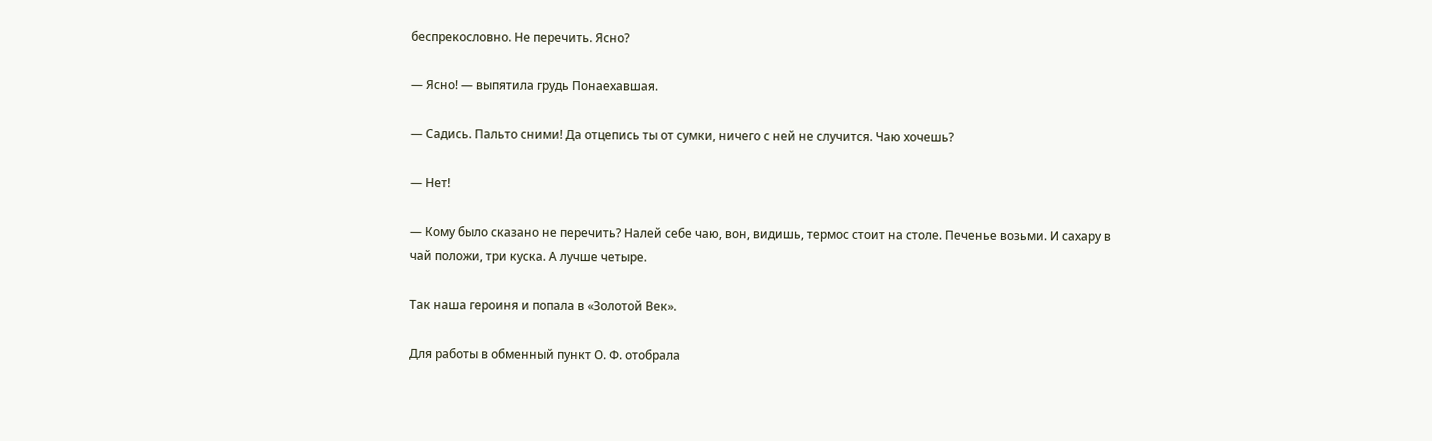беспрекословно. Не перечить. Ясно?

— Ясно! — выпятила грудь Понаехавшая.

— Садись. Пальто сними! Да отцепись ты от сумки, ничего с ней не случится. Чаю хочешь?

— Нет!

— Кому было сказано не перечить? Налей себе чаю, вон, видишь, термос стоит на столе. Печенье возьми. И сахару в чай положи, три куска. А лучше четыре.

Так наша героиня и попала в «Золотой Век».

Для работы в обменный пункт О. Ф. отобрала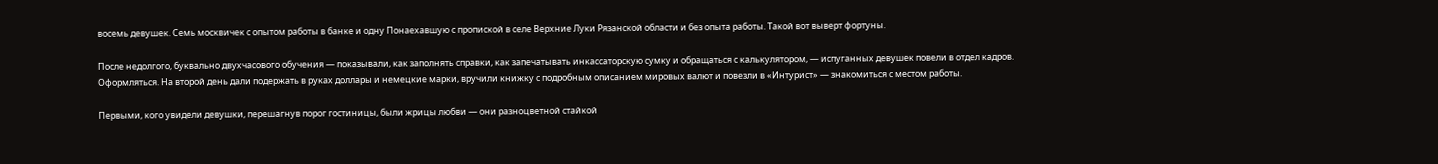восемь девушек. Семь москвичек с опытом работы в банке и одну Понаехавшую с пропиской в селе Верхние Луки Рязанской области и без опыта работы. Такой вот выверт фортуны.

После недолгого, буквально двухчасового обучения — показывали, как заполнять справки, как запечатывать инкассаторскую сумку и обращаться с калькулятором, — испуганных девушек повели в отдел кадров. Оформляться. На второй день дали подержать в руках доллары и немецкие марки, вручили книжку с подробным описанием мировых валют и повезли в «Интурист» — знакомиться с местом работы.

Первыми, кого увидели девушки, перешагнув порог гостиницы, были жрицы любви — они разноцветной стайкой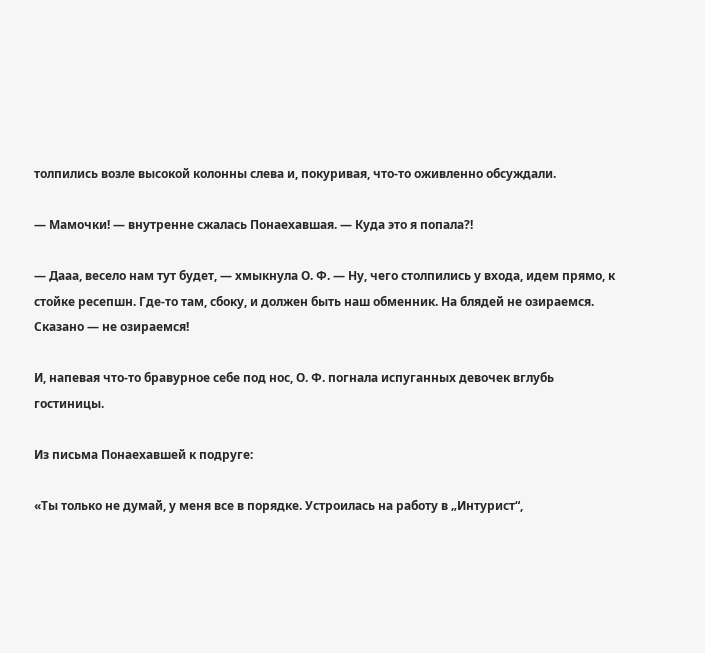толпились возле высокой колонны слева и, покуривая, что-то оживленно обсуждали.

— Мамочки! — внутренне сжалась Понаехавшая. — Куда это я попала?!

— Дааа, весело нам тут будет, — хмыкнула О. Ф. — Ну, чего столпились у входа, идем прямо, к стойке ресепшн. Где-то там, сбоку, и должен быть наш обменник. На блядей не озираемся. Сказано — не озираемся!

И, напевая что-то бравурное себе под нос, О. Ф. погнала испуганных девочек вглубь гостиницы.

Из письма Понаехавшей к подруге:

«Ты только не думай, у меня все в порядке. Устроилась на работу в „Интурист“,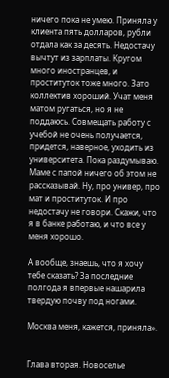ничего пока не умею. Приняла у клиента пять долларов, рубли отдала как за десять. Недостачу вычтут из зарплаты. Кругом много иностранцев, и проституток тоже много. Зато коллектив хороший. Учат меня матом ругаться, но я не поддаюсь. Совмещать работу с учебой не очень получается, придется, наверное, уходить из университета. Пока раздумываю. Маме с папой ничего об этом не рассказывай. Ну, про универ, про мат и проституток. И про недостачу не говори. Скажи, что я в банке работаю, и что все у меня хорошо.

А вообще, знаешь, что я хочу тебе сказать? За последние полгода я впервые нашарила твердую почву под ногами.

Москва меня, кажется, приняла».


Глава вторая. Новоселье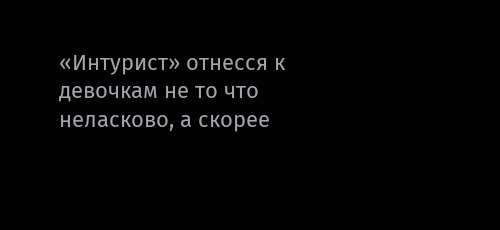«Интурист» отнесся к девочкам не то что неласково, а скорее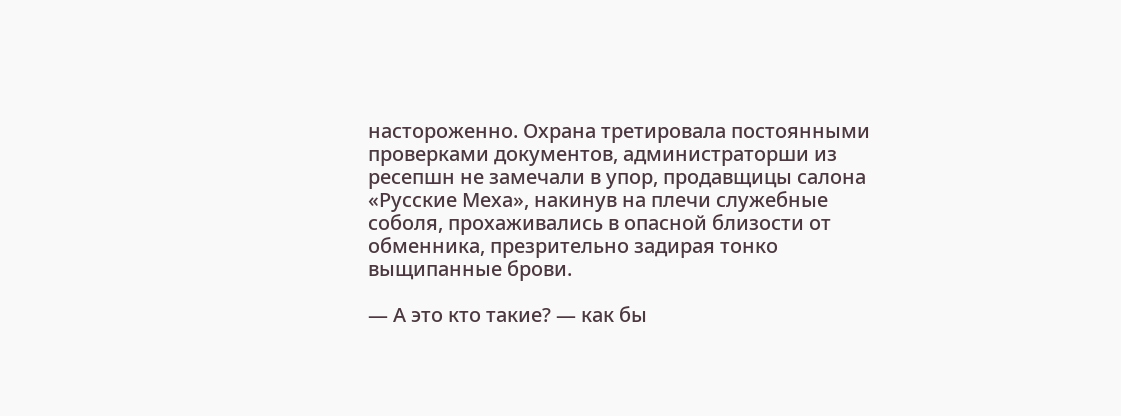настороженно. Охрана третировала постоянными проверками документов, администраторши из ресепшн не замечали в упор, продавщицы салона «Русские Меха», накинув на плечи служебные соболя, прохаживались в опасной близости от обменника, презрительно задирая тонко выщипанные брови.

— А это кто такие? — как бы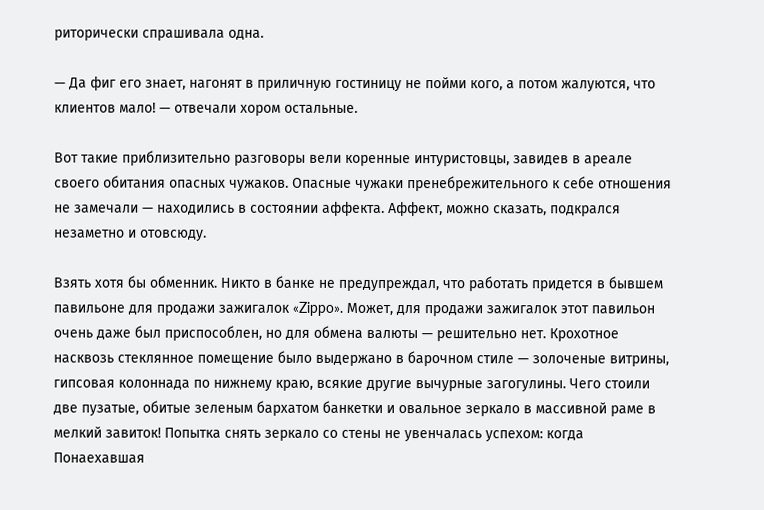риторически спрашивала одна.

— Да фиг его знает, нагонят в приличную гостиницу не пойми кого, а потом жалуются, что клиентов мало! — отвечали хором остальные.

Вот такие приблизительно разговоры вели коренные интуристовцы, завидев в ареале своего обитания опасных чужаков. Опасные чужаки пренебрежительного к себе отношения не замечали — находились в состоянии аффекта. Аффект, можно сказать, подкрался незаметно и отовсюду.

Взять хотя бы обменник. Никто в банке не предупреждал, что работать придется в бывшем павильоне для продажи зажигалок «Zippo». Может, для продажи зажигалок этот павильон очень даже был приспособлен, но для обмена валюты — решительно нет. Крохотное насквозь стеклянное помещение было выдержано в барочном стиле — золоченые витрины, гипсовая колоннада по нижнему краю, всякие другие вычурные загогулины. Чего стоили две пузатые, обитые зеленым бархатом банкетки и овальное зеркало в массивной раме в мелкий завиток! Попытка снять зеркало со стены не увенчалась успехом: когда Понаехавшая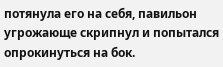потянула его на себя, павильон угрожающе скрипнул и попытался опрокинуться на бок.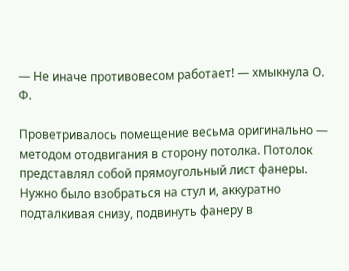— Не иначе противовесом работает! — хмыкнула О. Ф.

Проветривалось помещение весьма оригинально — методом отодвигания в сторону потолка. Потолок представлял собой прямоугольный лист фанеры. Нужно было взобраться на стул и, аккуратно подталкивая снизу, подвинуть фанеру в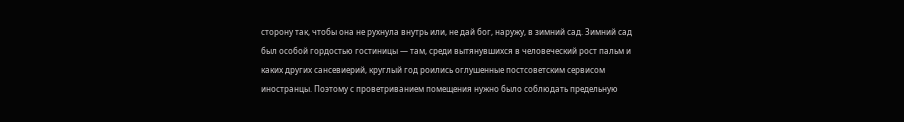сторону так, чтобы она не рухнула внутрь или, не дай бог, наружу, в зимний сад. Зимний сад был особой гордостью гостиницы — там, среди вытянувшихся в человеческий рост пальм и каких других сансевиерий, круглый год роились оглушенные постсоветским сервисом иностранцы. Поэтому с проветриванием помещения нужно было соблюдать предельную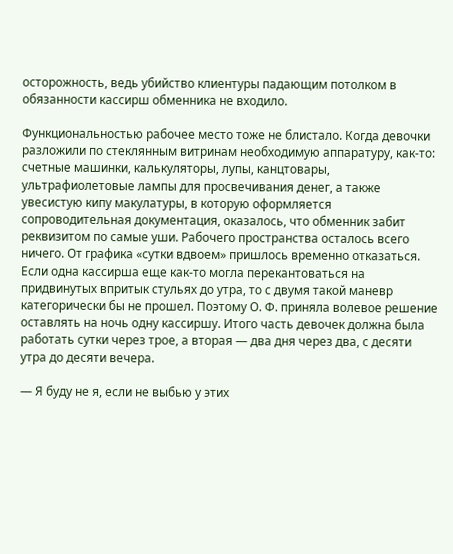осторожность, ведь убийство клиентуры падающим потолком в обязанности кассирш обменника не входило.

Функциональностью рабочее место тоже не блистало. Когда девочки разложили по стеклянным витринам необходимую аппаратуру, как-то: счетные машинки, калькуляторы, лупы, канцтовары, ультрафиолетовые лампы для просвечивания денег, а также увесистую кипу макулатуры, в которую оформляется сопроводительная документация, оказалось, что обменник забит реквизитом по самые уши. Рабочего пространства осталось всего ничего. От графика «сутки вдвоем» пришлось временно отказаться. Если одна кассирша еще как-то могла перекантоваться на придвинутых впритык стульях до утра, то с двумя такой маневр категорически бы не прошел. Поэтому О. Ф. приняла волевое решение оставлять на ночь одну кассиршу. Итого часть девочек должна была работать сутки через трое, а вторая — два дня через два, с десяти утра до десяти вечера.

— Я буду не я, если не выбью у этих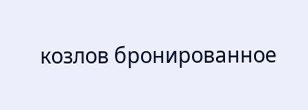козлов бронированное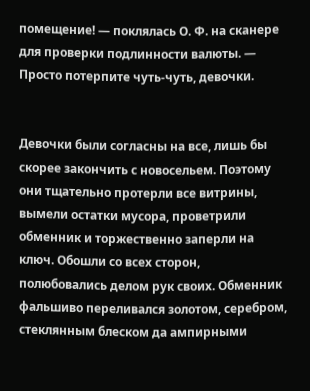помещение! — поклялась О. Ф. на сканере для проверки подлинности валюты. — Просто потерпите чуть-чуть, девочки.


Девочки были согласны на все, лишь бы скорее закончить с новосельем. Поэтому они тщательно протерли все витрины, вымели остатки мусора, проветрили обменник и торжественно заперли на ключ. Обошли со всех сторон, полюбовались делом рук своих. Обменник фальшиво переливался золотом, серебром, стеклянным блеском да ампирными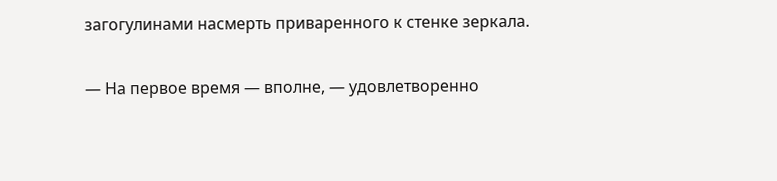загогулинами насмерть приваренного к стенке зеркала.

— На первое время — вполне, — удовлетворенно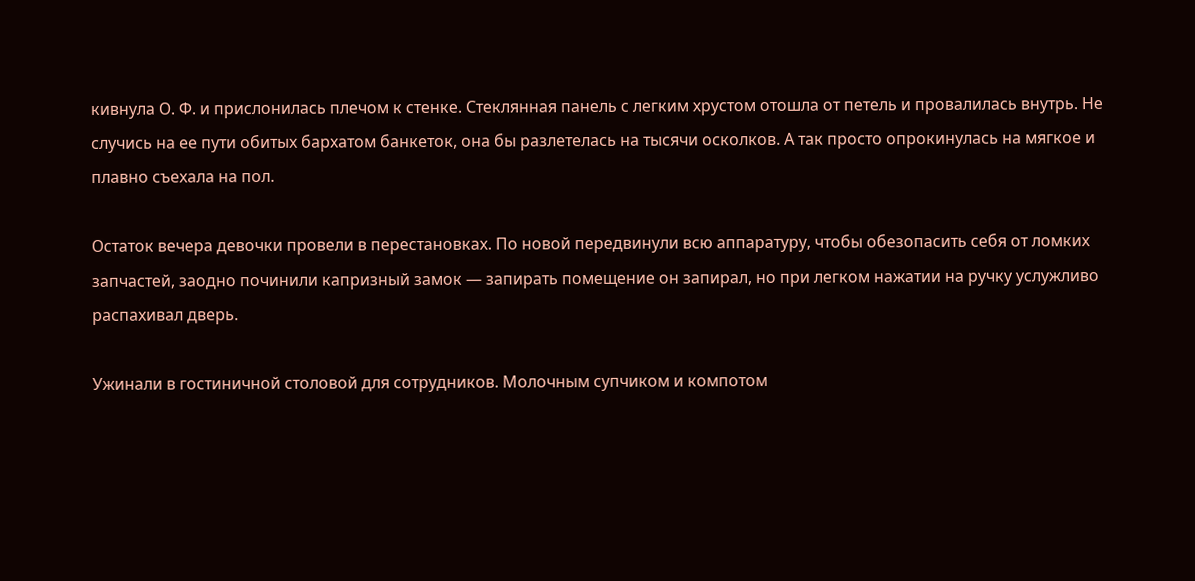кивнула О. Ф. и прислонилась плечом к стенке. Стеклянная панель с легким хрустом отошла от петель и провалилась внутрь. Не случись на ее пути обитых бархатом банкеток, она бы разлетелась на тысячи осколков. А так просто опрокинулась на мягкое и плавно съехала на пол.

Остаток вечера девочки провели в перестановках. По новой передвинули всю аппаратуру, чтобы обезопасить себя от ломких запчастей, заодно починили капризный замок — запирать помещение он запирал, но при легком нажатии на ручку услужливо распахивал дверь.

Ужинали в гостиничной столовой для сотрудников. Молочным супчиком и компотом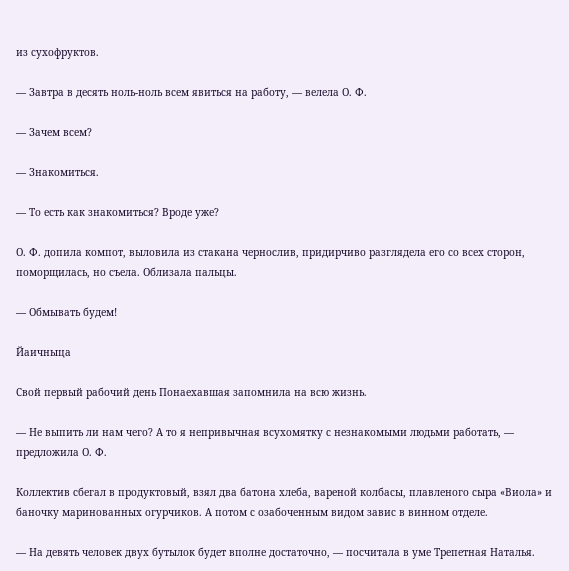из сухофруктов.

— Завтра в десять ноль-ноль всем явиться на работу, — велела О. Ф.

— Зачем всем?

— Знакомиться.

— То есть как знакомиться? Вроде уже?

О. Ф. допила компот, выловила из стакана чернослив, придирчиво разглядела его со всех сторон, поморщилась, но съела. Облизала пальцы.

— Обмывать будем!

Йаичныца

Свой первый рабочий день Понаехавшая запомнила на всю жизнь.

— Не выпить ли нам чего? А то я непривычная всухомятку с незнакомыми людьми работать, — предложила О. Ф.

Коллектив сбегал в продуктовый, взял два батона хлеба, вареной колбасы, плавленого сыра «Виола» и баночку маринованных огурчиков. А потом с озабоченным видом завис в винном отделе.

— На девять человек двух бутылок будет вполне достаточно, — посчитала в уме Трепетная Наталья.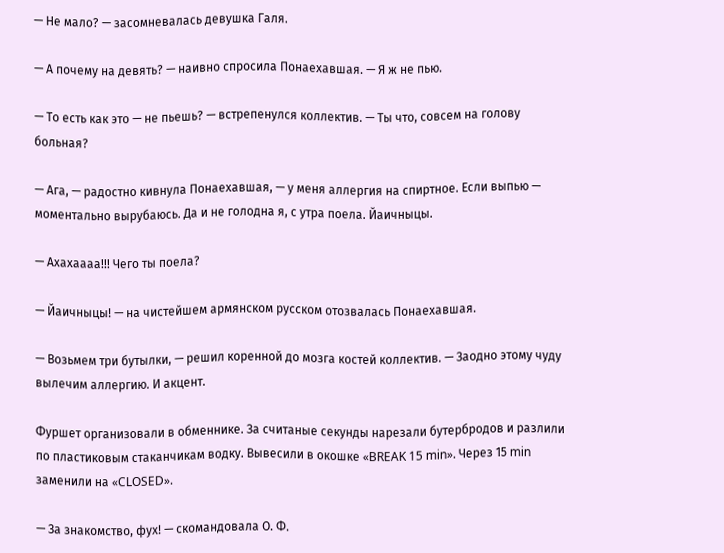— Не мало? — засомневалась девушка Галя.

— А почему на девять? — наивно спросила Понаехавшая. — Я ж не пью.

— То есть как это — не пьешь? — встрепенулся коллектив. — Ты что, совсем на голову больная?

— Ага, — радостно кивнула Понаехавшая, — у меня аллергия на спиртное. Если выпью — моментально вырубаюсь. Да и не голодна я, с утра поела. Йаичныцы.

— Ахахаааа!!! Чего ты поела?

— Йаичныцы! — на чистейшем армянском русском отозвалась Понаехавшая.

— Возьмем три бутылки, — решил коренной до мозга костей коллектив. — Заодно этому чуду вылечим аллергию. И акцент.

Фуршет организовали в обменнике. За считаные секунды нарезали бутербродов и разлили по пластиковым стаканчикам водку. Вывесили в окошке «BREAK 15 min». Через 15 min заменили на «CLOSED».

— За знакомство, фух! — скомандовала О. Ф.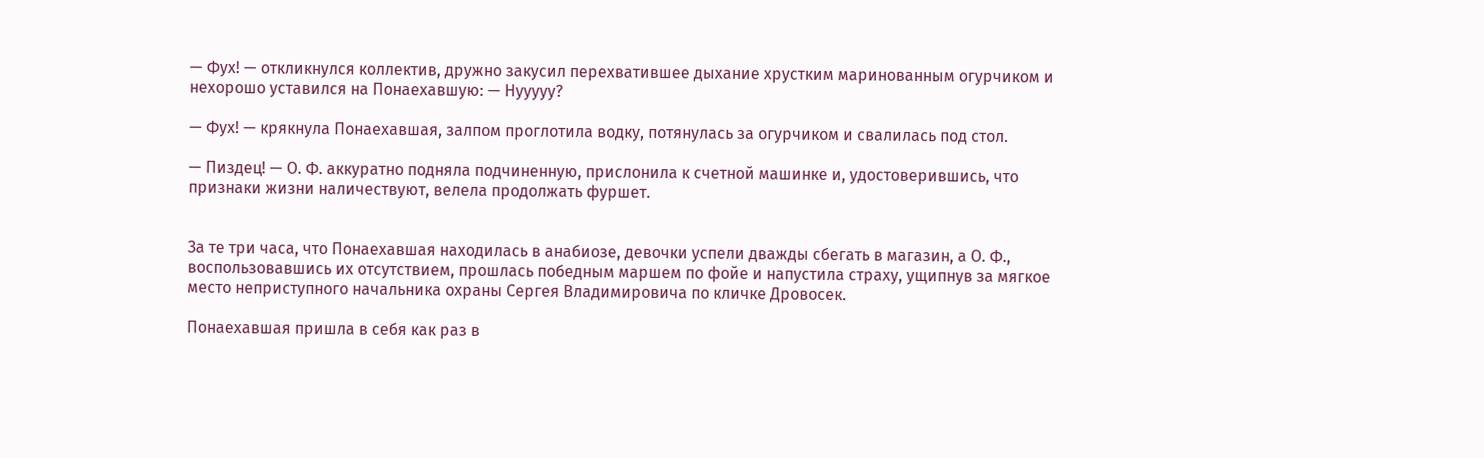— Фух! — откликнулся коллектив, дружно закусил перехватившее дыхание хрустким маринованным огурчиком и нехорошо уставился на Понаехавшую: — Нууууу?

— Фух! — крякнула Понаехавшая, залпом проглотила водку, потянулась за огурчиком и свалилась под стол.

— Пиздец! — О. Ф. аккуратно подняла подчиненную, прислонила к счетной машинке и, удостоверившись, что признаки жизни наличествуют, велела продолжать фуршет.


За те три часа, что Понаехавшая находилась в анабиозе, девочки успели дважды сбегать в магазин, а О. Ф., воспользовавшись их отсутствием, прошлась победным маршем по фойе и напустила страху, ущипнув за мягкое место неприступного начальника охраны Сергея Владимировича по кличке Дровосек.

Понаехавшая пришла в себя как раз в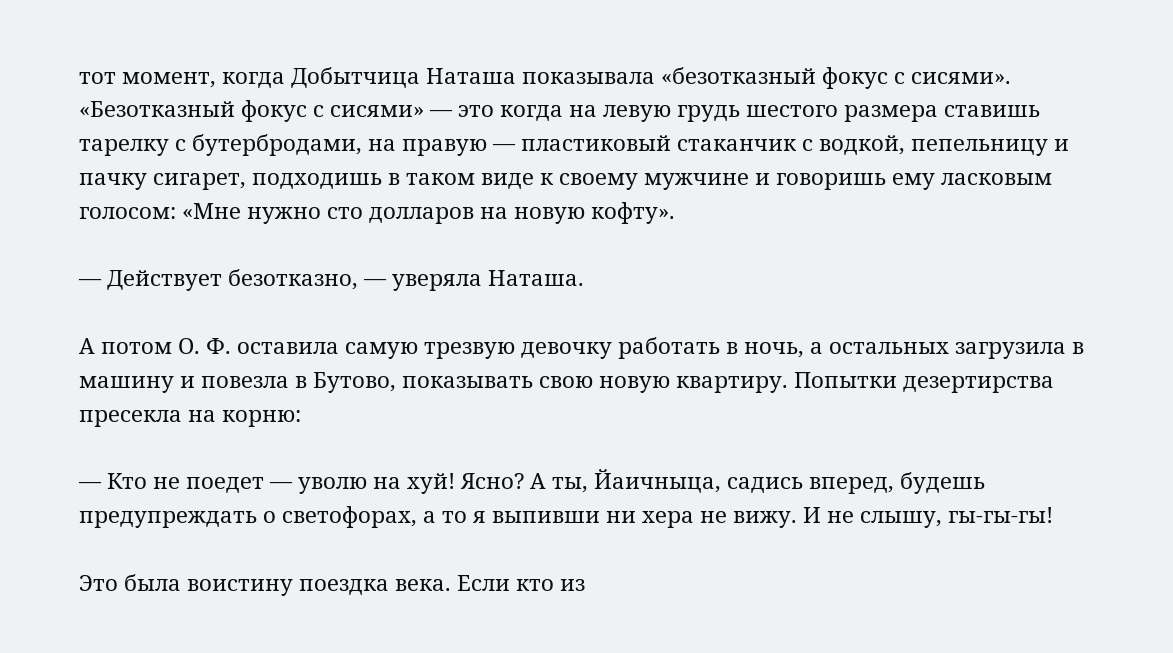тот момент, когда Добытчица Наташа показывала «безотказный фокус с сисями». «Безотказный фокус с сисями» — это когда на левую грудь шестого размера ставишь тарелку с бутербродами, на правую — пластиковый стаканчик с водкой, пепельницу и пачку сигарет, подходишь в таком виде к своему мужчине и говоришь ему ласковым голосом: «Мне нужно сто долларов на новую кофту».

— Действует безотказно, — уверяла Наташа.

А потом О. Ф. оставила самую трезвую девочку работать в ночь, а остальных загрузила в машину и повезла в Бутово, показывать свою новую квартиру. Попытки дезертирства пресекла на корню:

— Кто не поедет — уволю на хуй! Ясно? А ты, Йаичныца, садись вперед, будешь предупреждать о светофорах, а то я выпивши ни хера не вижу. И не слышу, гы-гы-гы!

Это была воистину поездка века. Если кто из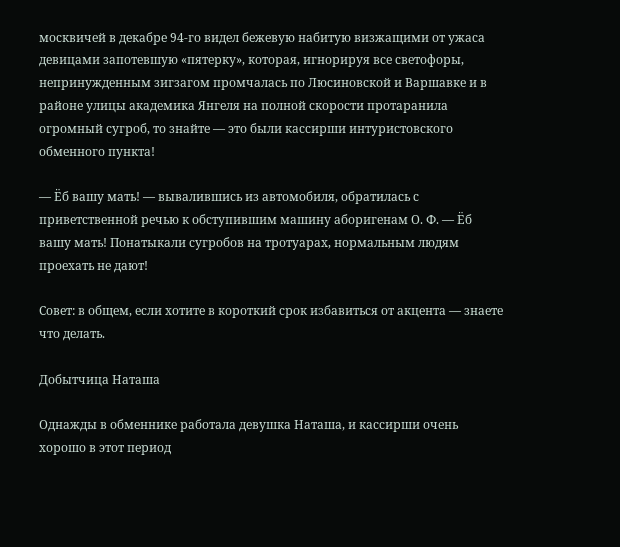москвичей в декабре 94-го видел бежевую набитую визжащими от ужаса девицами запотевшую «пятерку», которая, игнорируя все светофоры, непринужденным зигзагом промчалась по Люсиновской и Варшавке и в районе улицы академика Янгеля на полной скорости протаранила огромный сугроб, то знайте — это были кассирши интуристовского обменного пункта!

— Ёб вашу мать! — вывалившись из автомобиля, обратилась с приветственной речью к обступившим машину аборигенам О. Ф. — Ёб вашу мать! Понатыкали сугробов на тротуарах, нормальным людям проехать не дают!

Совет: в общем, если хотите в короткий срок избавиться от акцента — знаете что делать.

Добытчица Наташа

Однажды в обменнике работала девушка Наташа, и кассирши очень хорошо в этот период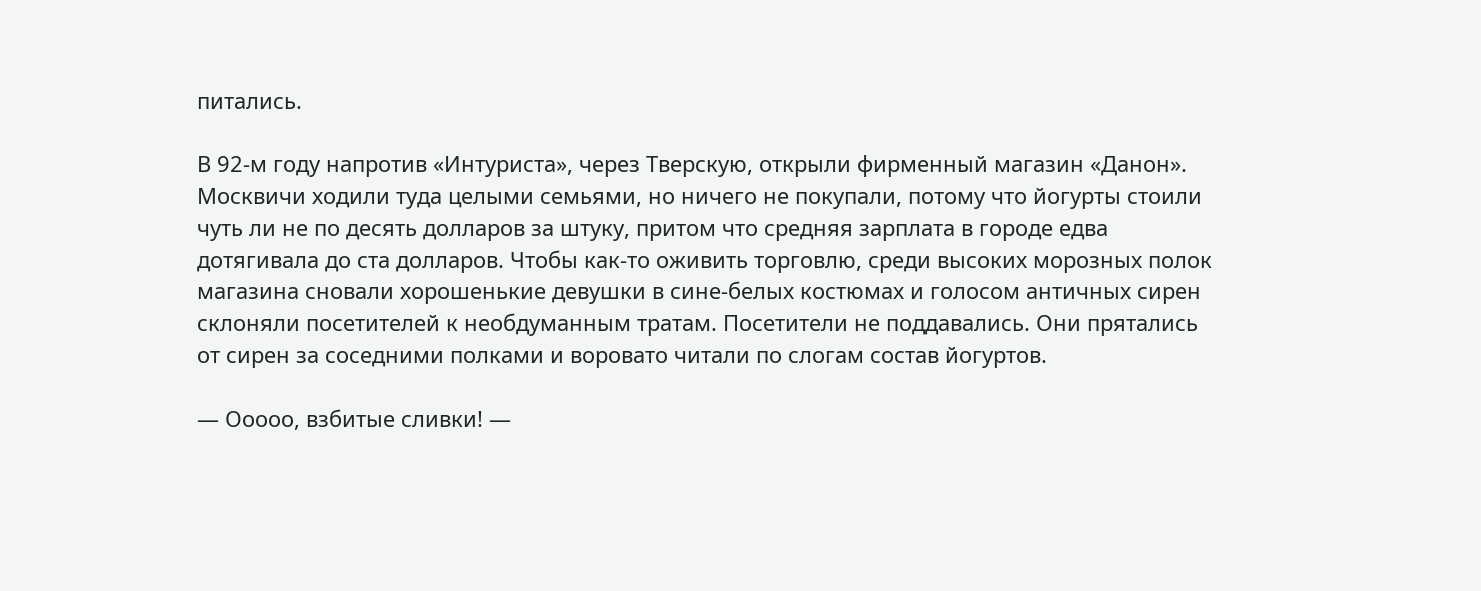питались.

В 92-м году напротив «Интуриста», через Тверскую, открыли фирменный магазин «Данон». Москвичи ходили туда целыми семьями, но ничего не покупали, потому что йогурты стоили чуть ли не по десять долларов за штуку, притом что средняя зарплата в городе едва дотягивала до ста долларов. Чтобы как-то оживить торговлю, среди высоких морозных полок магазина сновали хорошенькие девушки в сине-белых костюмах и голосом античных сирен склоняли посетителей к необдуманным тратам. Посетители не поддавались. Они прятались от сирен за соседними полками и воровато читали по слогам состав йогуртов.

— Ооооо, взбитые сливки! —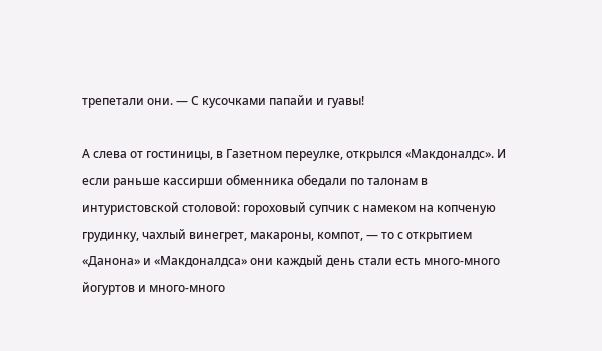трепетали они. — С кусочками папайи и гуавы!

А слева от гостиницы, в Газетном переулке, открылся «Макдоналдс». И если раньше кассирши обменника обедали по талонам в интуристовской столовой: гороховый супчик с намеком на копченую грудинку, чахлый винегрет, макароны, компот, — то с открытием «Данона» и «Макдоналдса» они каждый день стали есть много-много йогуртов и много-много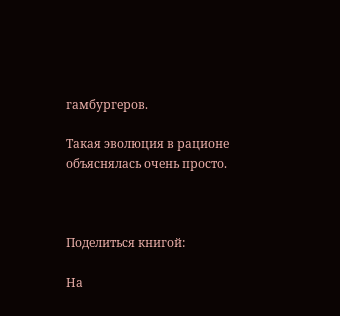гамбургеров.

Такая эволюция в рационе объяснялась очень просто.



Поделиться книгой:

На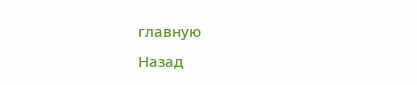главную
Назад